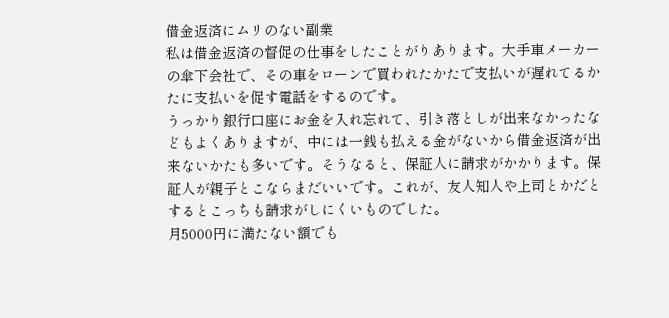借金返済にムリのない副業
私は借金返済の督促の仕事をしたことがりあります。大手車メーカーの傘下会社で、その車をローンで買われたかたで支払いが遅れてるかたに支払いを促す電話をするのです。
うっかり銀行口座にお金を入れ忘れて、引き落としが出来なかったなどもよくありますが、中には一銭も払える金がないから借金返済が出来ないかたも多いです。そうなると、保証人に請求がかかります。保証人が親子とこならまだいいです。これが、友人知人や上司とかだとするとこっちも請求がしにくいものでした。
月5000円に満たない額でも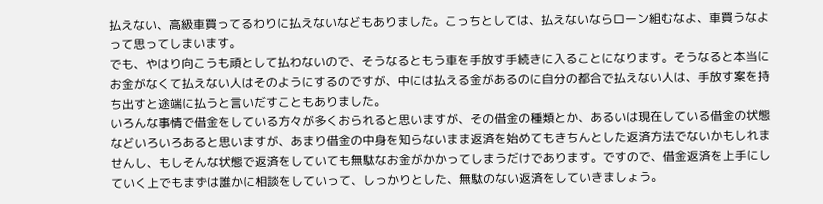払えない、高級車買ってるわりに払えないなどもありました。こっちとしては、払えないならローン組むなよ、車買うなよって思ってしまいます。
でも、やはり向こうも頑として払わないので、そうなるともう車を手放す手続きに入ることになります。そうなると本当にお金がなくて払えない人はそのようにするのですが、中には払える金があるのに自分の都合で払えない人は、手放す案を持ち出すと途端に払うと言いだすこともありました。
いろんな事情で借金をしている方々が多くおられると思いますが、その借金の種類とか、あるいは現在している借金の状態などいろいろあると思いますが、あまり借金の中身を知らないまま返済を始めてもきちんとした返済方法でないかもしれませんし、もしそんな状態で返済をしていても無駄なお金がかかってしまうだけであります。ですので、借金返済を上手にしていく上でもまずは誰かに相談をしていって、しっかりとした、無駄のない返済をしていきましょう。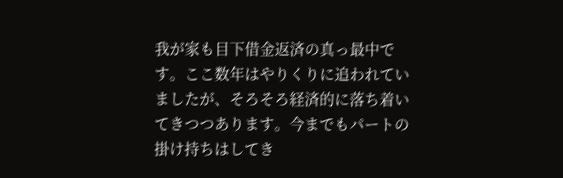我が家も目下借金返済の真っ最中です。ここ数年はやりくりに追われていましたが、そろそろ経済的に落ち着いてきつつあります。今までもパートの掛け持ちはしてき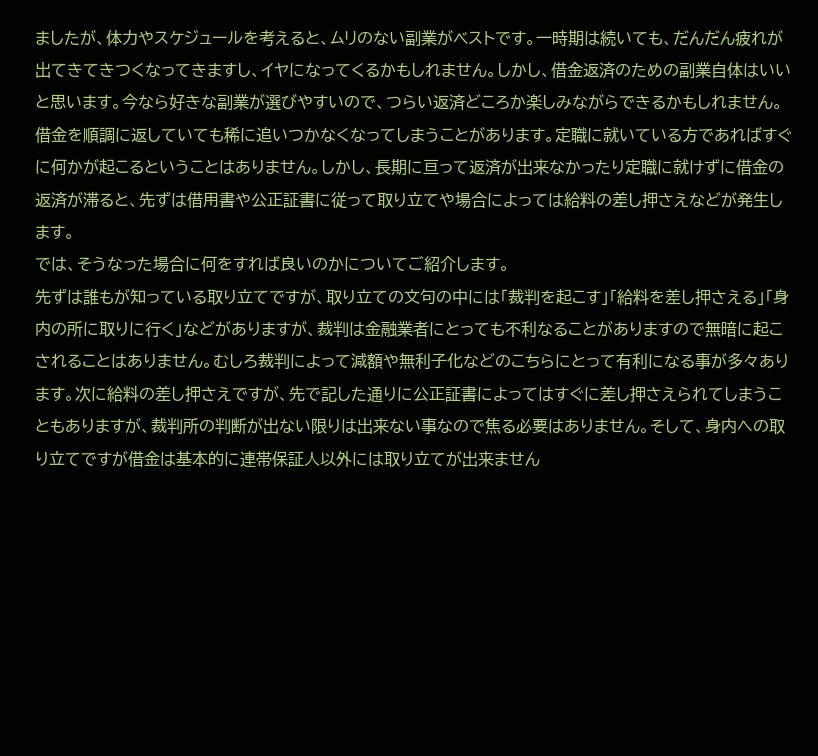ましたが、体力やスケジュールを考えると、ムリのない副業がベストです。一時期は続いても、だんだん疲れが出てきてきつくなってきますし、イヤになってくるかもしれません。しかし、借金返済のための副業自体はいいと思います。今なら好きな副業が選びやすいので、つらい返済どころか楽しみながらできるかもしれません。借金を順調に返していても稀に追いつかなくなってしまうことがあります。定職に就いている方であればすぐに何かが起こるということはありません。しかし、長期に亘って返済が出来なかったり定職に就けずに借金の返済が滞ると、先ずは借用書や公正証書に従って取り立てや場合によっては給料の差し押さえなどが発生します。
では、そうなった場合に何をすれば良いのかについてご紹介します。
先ずは誰もが知っている取り立てですが、取り立ての文句の中には「裁判を起こす」「給料を差し押さえる」「身内の所に取りに行く」などがありますが、裁判は金融業者にとっても不利なることがありますので無暗に起こされることはありません。むしろ裁判によって減額や無利子化などのこちらにとって有利になる事が多々あります。次に給料の差し押さえですが、先で記した通りに公正証書によってはすぐに差し押さえられてしまうこともありますが、裁判所の判断が出ない限りは出来ない事なので焦る必要はありません。そして、身内への取り立てですが借金は基本的に連帯保証人以外には取り立てが出来ません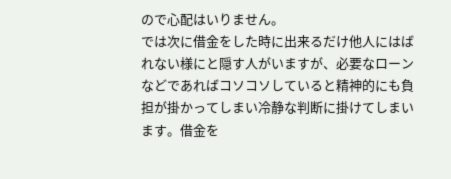ので心配はいりません。
では次に借金をした時に出来るだけ他人にはばれない様にと隠す人がいますが、必要なローンなどであればコソコソしていると精神的にも負担が掛かってしまい冷静な判断に掛けてしまいます。借金を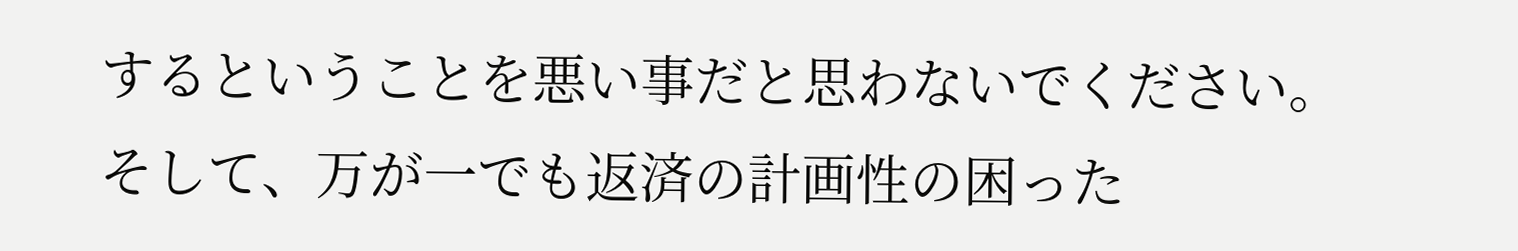するということを悪い事だと思わないでください。
そして、万が一でも返済の計画性の困った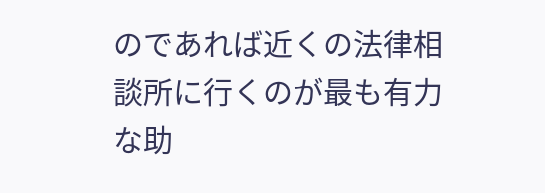のであれば近くの法律相談所に行くのが最も有力な助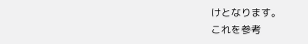けとなります。
これを参考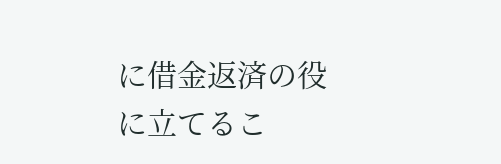に借金返済の役に立てるこ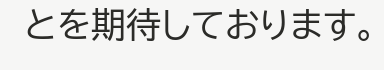とを期待しております。